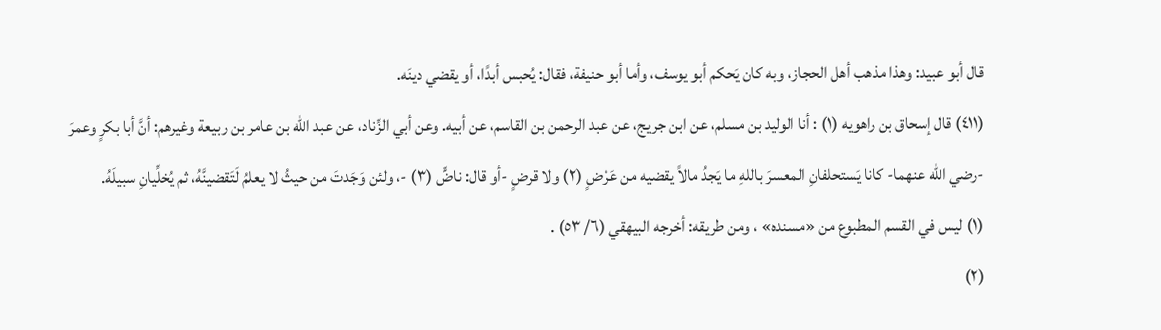قال أبو عبيد: وهذا مذهب أهل الحجاز، وبه كان يَحكم أبو يوسف، وأما أبو حنيفة، فقال: يُحبس أبدًا، أو يقضي دينَه.
(٤١١) قال إسحاق بن راهويه (١) : أنا الوليد بن مسلم، عن ابن جريج، عن عبد الرحمن بن القاسم، عن أبيه. وعن أبي الزِّناد، عن عبد الله بن عامر بن ربيعة وغيرهم: أنَّ أبا بكرٍ وعمرَ -رضي الله عنهما- كانا يَستحلفانِ المعسرَ باللهِ ما يَجدُ مالاً يقضيه من عَرْضٍ (٢) ولا قرضٍ -أو قال: ناضٍّ (٣) -، ولئن وَجَدتَ من حيثُ لا يعلمُ لَتَقضينَّهُ، ثم يُخلِّيانِ سبيلَهُ.
(١) ليس في القسم المطبوع من «مسنده» ، ومن طريقه: أخرجه البيهقي (٦/ ٥٣) .
(٢)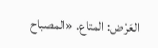العَرْض: المتاع. «المصباح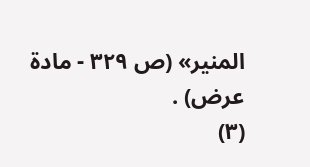المنير» (ص ٣٢٩ - مادة عرض) .
(٣)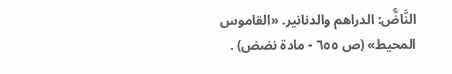النَّاضُّ: الدراهم والدنانير. «القاموس المحيط» (ص ٦٥٥ - مادة نضض) .